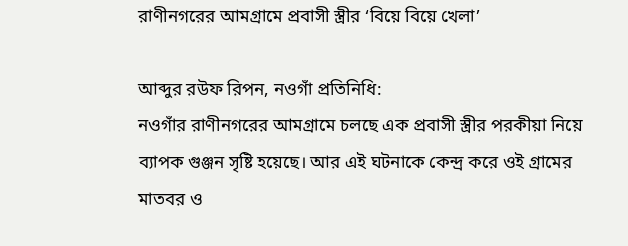রাণীনগরের আমগ্রামে প্রবাসী স্ত্রীর ‘বিয়ে বিয়ে খেলা’

আব্দুর রউফ রিপন, নওগাঁ প্রতিনিধি:
নওগাঁর রাণীনগরের আমগ্রামে চলছে এক প্রবাসী স্ত্রীর পরকীয়া নিয়ে ব্যাপক গুঞ্জন সৃষ্টি হয়েছে। আর এই ঘটনাকে কেন্দ্র করে ওই গ্রামের মাতবর ও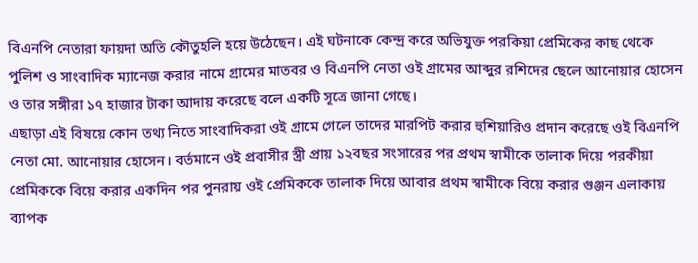বিএনপি নেতারা ফায়দা অতি কৌতুহলি হয়ে উঠেছেন। এই ঘটনাকে কেন্দ্র করে অভিযুক্ত পরকিয়া প্রেমিকের কাছ থেকে পুলিশ ও সাংবাদিক ম্যানেজ করার নামে গ্রামের মাতবর ও বিএনপি নেতা ওই গ্রামের আব্দুর রশিদের ছেলে আনোয়ার হোসেন ও তার সঙ্গীরা ১৭ হাজার টাকা আদায় করেছে বলে একটি সূত্রে জানা গেছে।
এছাড়া এই বিষয়ে কোন তথ্য নিতে সাংবাদিকরা ওই গ্রামে গেলে তাদের মারপিট করার হুশিয়ারিও প্রদান করেছে ওই বিএনপি নেতা মো. আনোয়ার হোসেন। বর্তমানে ওই প্রবাসীর স্ত্রী প্রায় ১২বছর সংসারের পর প্রথম স্বামীকে তালাক দিয়ে পরকীয়া প্রেমিককে বিয়ে করার একদিন পর পুনরায় ওই প্রেমিককে তালাক দিয়ে আবার প্রথম স্বামীকে বিয়ে করার গুঞ্জন এলাকায় ব্যাপক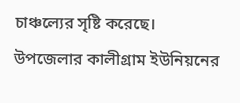চাঞ্চল্যের সৃষ্টি করেছে।
উপজেলার কালীগ্রাম ইউনিয়নের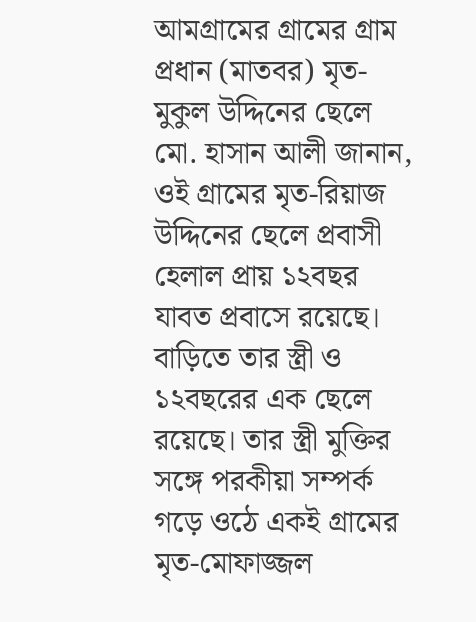আমগ্রামের গ্রামের গ্রাম প্রধান (মাতবর) মৃত-মুকুল উদ্দিনের ছেলে মো. হাসান আলী জানান, ওই গ্রামের মৃত-রিয়াজ উদ্দিনের ছেলে প্রবাসী হেলাল প্রায় ১২বছর যাবত প্রবাসে রয়েছে। বাড়িতে তার স্ত্রী ও ১২বছরের এক ছেলে রয়েছে। তার স্ত্রী মুক্তির সঙ্গে পরকীয়া সম্পর্ক গড়ে ওঠে একই গ্রামের মৃত-মোফাজ্জল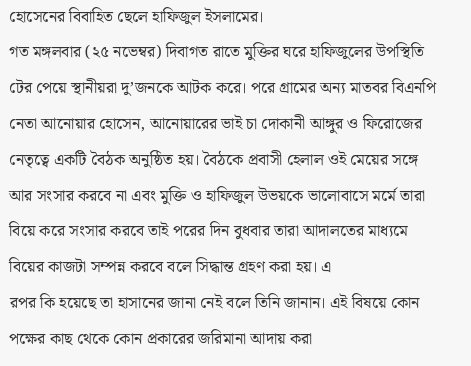হোসেনের বিবাহিত ছেলে হাফিজুল ইসলামের।
গত মঙ্গলবার (২৫ নভেম্বর) দিবাগত রাতে মুক্তির ঘরে হাফিজুলের উপস্থিতি টের পেয়ে স্থানীয়রা দু’জনকে আটক করে। পরে গ্রামের অন্য মাতবর বিএনপি নেতা আনোয়ার হোসেন, আনোয়ারের ভাই চা দোকানী আঙ্গুর ও ফিরোজের নেতৃত্বে একটি বৈঠক অনুষ্ঠিত হয়। বৈঠকে প্রবাসী হেলাল ওই মেয়ের সঙ্গে আর সংসার করবে না এবং মুক্তি ও হাফিজুল উভয়কে ভালোবাসে মর্মে তারা বিয়ে করে সংসার করবে তাই পরের দিন বুধবার তারা আদালতের মাধ্যমে বিয়ের কাজটা সম্পন্ন করবে বলে সিদ্ধান্ত গ্রহণ করা হয়। এ
রপর কি হয়েছে তা হাসানের জানা নেই বলে তিনি জানান। এই বিষয়ে কোন পক্ষের কাছ থেকে কোন প্রকারের জরিমানা আদায় করা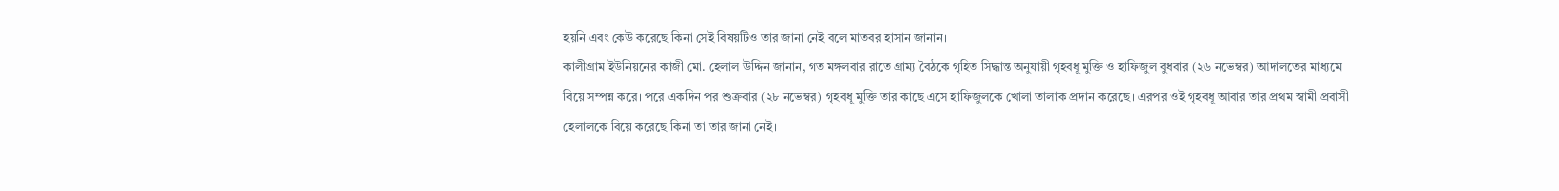হয়নি এবং কেউ করেছে কিনা সেই বিষয়টিও তার জানা নেই বলে মাতবর হাসান জানান।
কালীগ্রাম ইউনিয়নের কাজী মো. হেলাল উদ্দিন জানান, গত মঙ্গলবার রাতে গ্রাম্য বৈঠকে গৃহিত সিদ্ধান্ত অনুযায়ী গৃহবধূ মুক্তি ও হাফিজুল বুধবার (২৬ নভেম্বর) আদালতের মাধ্যমে বিয়ে সম্পন্ন করে। পরে একদিন পর শুক্রবার (২৮ নভেম্বর) গৃহবধূ মুক্তি তার কাছে এসে হাফিজুলকে খোলা তালাক প্রদান করেছে। এরপর ওই গৃহবধূ আবার তার প্রথম স্বামী প্রবাসী হেলালকে বিয়ে করেছে কিনা তা তার জানা নেই।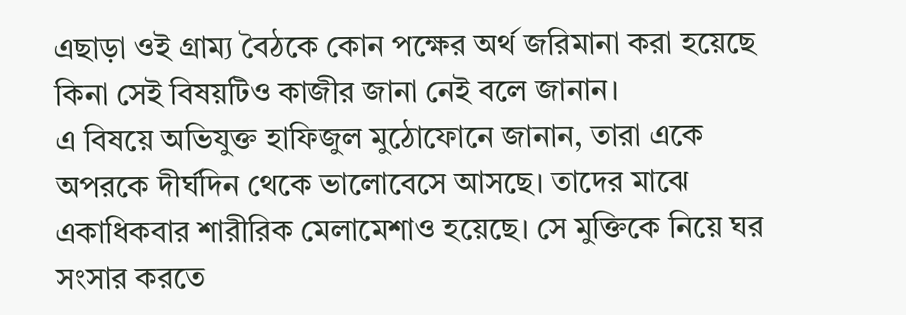এছাড়া ওই গ্রাম্য বৈঠকে কোন পক্ষের অর্থ জরিমানা করা হয়েছে কিনা সেই বিষয়টিও কাজীর জানা নেই বলে জানান।
এ বিষয়ে অভিযুক্ত হাফিজুল মুঠোফোনে জানান, তারা একে অপরকে দীর্ঘদিন থেকে ভালোবেসে আসছে। তাদের মাঝে একাধিকবার শারীরিক মেলামেশাও হয়েছে। সে মুক্তিকে নিয়ে ঘর সংসার করতে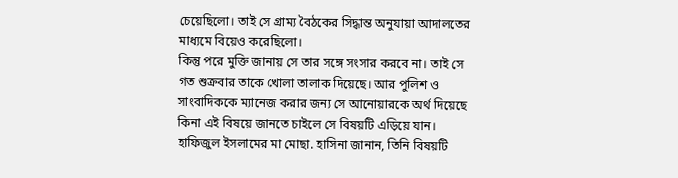চেয়েছিলো। তাই সে গ্রাম্য বৈঠকের সিদ্ধান্ত অনুযায়া আদালতের মাধ্যমে বিয়েও করেছিলো।
কিন্তু পরে মুক্তি জানায় সে তার সঙ্গে সংসার করবে না। তাই সে গত শুক্রবার তাকে খোলা তালাক দিয়েছে। আর পুলিশ ও সাংবাদিককে ম্যানেজ করার জন্য সে আনোয়ারকে অর্থ দিয়েছে কিনা এই বিষয়ে জানতে চাইলে সে বিষয়টি এড়িয়ে যান।
হাফিজুল ইসলামের মা মোছা. হাসিনা জানান, তিনি বিষয়টি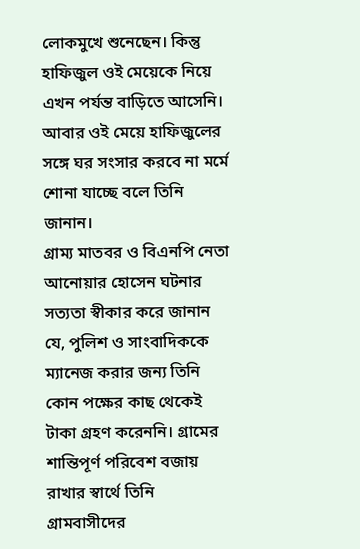লোকমুখে শুনেছেন। কিন্তু হাফিজুল ওই মেয়েকে নিয়ে এখন পর্যন্ত বাড়িতে আসেনি। আবার ওই মেয়ে হাফিজুলের সঙ্গে ঘর সংসার করবে না মর্মে শোনা যাচ্ছে বলে তিনি জানান।
গ্রাম্য মাতবর ও বিএনপি নেতা আনোয়ার হোসেন ঘটনার সত্যতা স্বীকার করে জানান যে, পুলিশ ও সাংবাদিককে ম্যানেজ করার জন্য তিনি কোন পক্ষের কাছ থেকেই টাকা গ্রহণ করেননি। গ্রামের শান্তিপূর্ণ পরিবেশ বজায় রাখার স্বার্থে তিনি গ্রামবাসীদের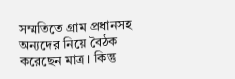সম্মতিতে গ্রাম প্রধানসহ অন্যদের নিয়ে বৈঠক করেছেন মাত্র। কিন্তু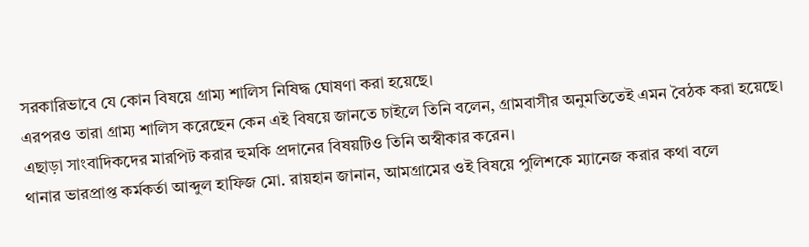সরকারিভাবে যে কোন বিষয়ে গ্রাম্য শালিস নিষিদ্ধ ঘোষণা করা হয়েছে।
এরপরও তারা গ্রাম্য শালিস করেছেন কেন এই বিষয়ে জানতে চাইলে তিনি বলেন, গ্রামবাসীর অনুমতিতেই এমন বৈঠক করা হয়েছে। এছাড়া সাংবাদিকদের মারপিট করার হুমকি প্রদানের বিষয়টিও তিনি অস্বীকার করেন।
থানার ভারপ্রাপ্ত কর্মকর্তা আব্দুল হাফিজ মো. রায়হান জানান, আমগ্রামের ওই বিষয়ে পুলিশকে ম্যানেজ করার কথা বলে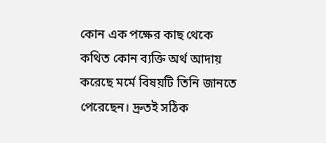কোন এক পক্ষের কাছ থেকে কথিত কোন ব্যক্তি অর্থ আদায় করেছে মর্মে বিষয়টি তিনি জানতে পেরেছেন। দ্রুতই সঠিক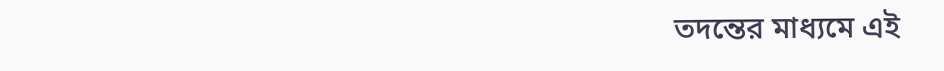তদন্তের মাধ্যমে এই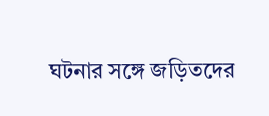ঘটনার সঙ্গে জড়িতদের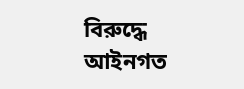বিরুদ্ধে আইনগত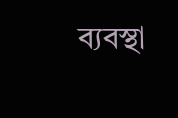ব্যবস্থা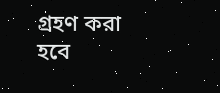গ্রহণ করা হবে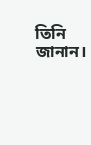তিনি জানান।